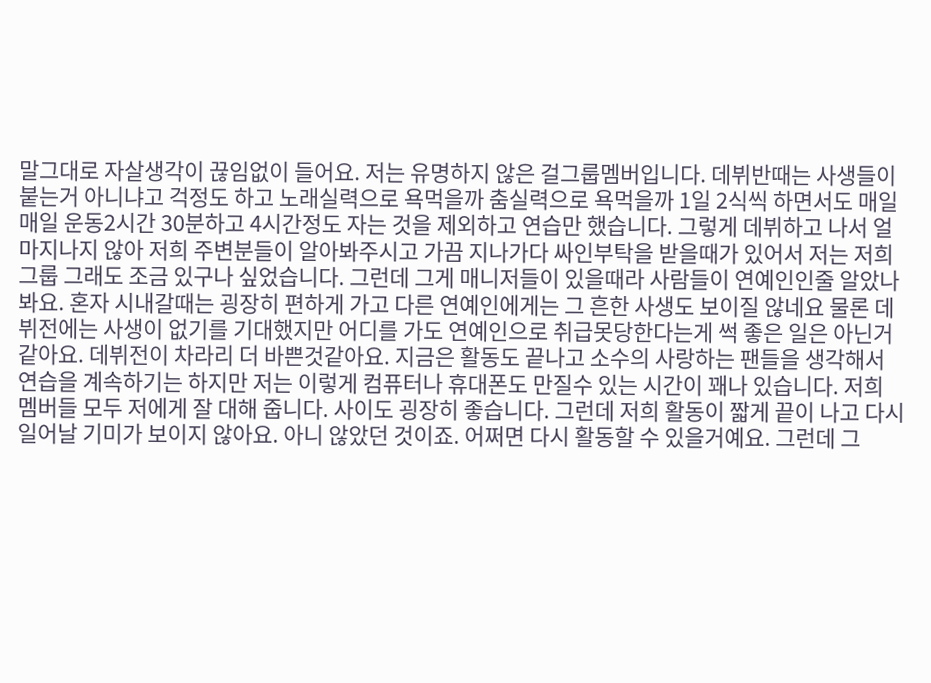말그대로 자살생각이 끊임없이 들어요. 저는 유명하지 않은 걸그룹멤버입니다. 데뷔반때는 사생들이 붙는거 아니냐고 걱정도 하고 노래실력으로 욕먹을까 춤실력으로 욕먹을까 1일 2식씩 하면서도 매일매일 운동2시간 30분하고 4시간정도 자는 것을 제외하고 연습만 했습니다. 그렇게 데뷔하고 나서 얼마지나지 않아 저희 주변분들이 알아봐주시고 가끔 지나가다 싸인부탁을 받을때가 있어서 저는 저희 그룹 그래도 조금 있구나 싶었습니다. 그런데 그게 매니저들이 있을때라 사람들이 연예인인줄 알았나봐요. 혼자 시내갈때는 굉장히 편하게 가고 다른 연예인에게는 그 흔한 사생도 보이질 않네요 물론 데뷔전에는 사생이 없기를 기대했지만 어디를 가도 연예인으로 취급못당한다는게 썩 좋은 일은 아닌거같아요. 데뷔전이 차라리 더 바쁜것같아요. 지금은 활동도 끝나고 소수의 사랑하는 팬들을 생각해서 연습을 계속하기는 하지만 저는 이렇게 컴퓨터나 휴대폰도 만질수 있는 시간이 꽤나 있습니다. 저희 멤버들 모두 저에게 잘 대해 줍니다. 사이도 굉장히 좋습니다. 그런데 저희 활동이 짧게 끝이 나고 다시 일어날 기미가 보이지 않아요. 아니 않았던 것이죠. 어쩌면 다시 활동할 수 있을거예요. 그런데 그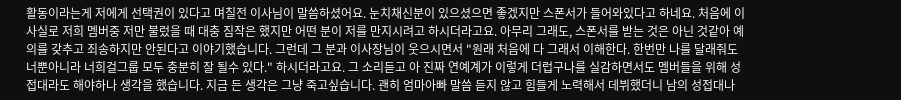활동이라는게 저에게 선택권이 있다고 며칠전 이사님이 말씀하셨어요. 눈치채신분이 있으셨으면 좋겠지만 스폰서가 들어와있다고 하네요. 처음에 이사실로 저희 멤버중 저만 불렀을 때 대충 짐작은 했지만 어떤 분이 저를 만지시려고 하시더라고요. 아무리 그래도, 스폰서를 받는 것은 아닌 것같아 예의를 갖추고 죄송하지만 안된다고 이야기했습니다. 그런데 그 분과 이사장님이 웃으시면서 "원래 처음에 다 그래서 이해한다. 한번만 나를 달래줘도 너뿐아니라 너희걸그룹 모두 충분히 잘 될수 있다." 하시더라고요. 그 소리듣고 아 진짜 연예계가 이렇게 더럽구나를 실감하면서도 멤버들을 위해 성접대라도 해야하나 생각을 했습니다. 지금 든 생각은 그냥 죽고싶습니다. 괜히 엄마아빠 말씀 듣지 않고 힘들게 노력해서 데뷔했더니 남의 성접대나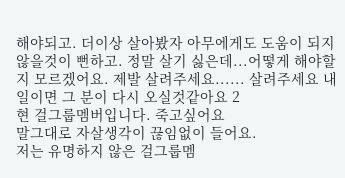해야되고. 더이상 살아봤자 아무에게도 도움이 되지 않을것이 뻔하고. 정말 살기 싫은데...어떻게 해야할지 모르겠어요. 제발 살려주세요...... 살려주세요 내일이면 그 분이 다시 오실것같아요 2
현 걸그룹멤버입니다. 죽고싶어요
말그대로 자살생각이 끊임없이 들어요.
저는 유명하지 않은 걸그룹멤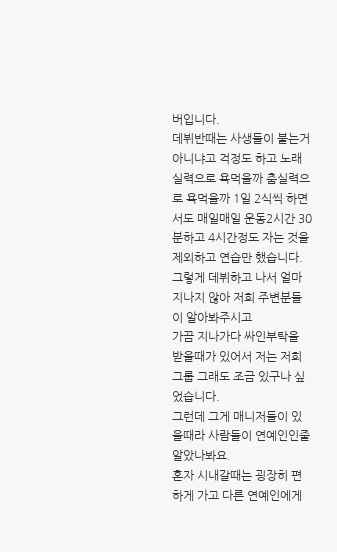버입니다.
데뷔반때는 사생들이 붙는거 아니냐고 걱정도 하고 노래실력으로 욕먹을까 춤실력으로 욕먹을까 1일 2식씩 하면서도 매일매일 운동2시간 30분하고 4시간정도 자는 것을 제외하고 연습만 했습니다.
그렇게 데뷔하고 나서 얼마지나지 않아 저희 주변분들이 알아봐주시고
가끔 지나가다 싸인부탁을 받을때가 있어서 저는 저희 그룹 그래도 조금 있구나 싶었습니다.
그런데 그게 매니저들이 있을때라 사람들이 연예인인줄 알았나봐요.
혼자 시내갈때는 굉장히 편하게 가고 다른 연예인에게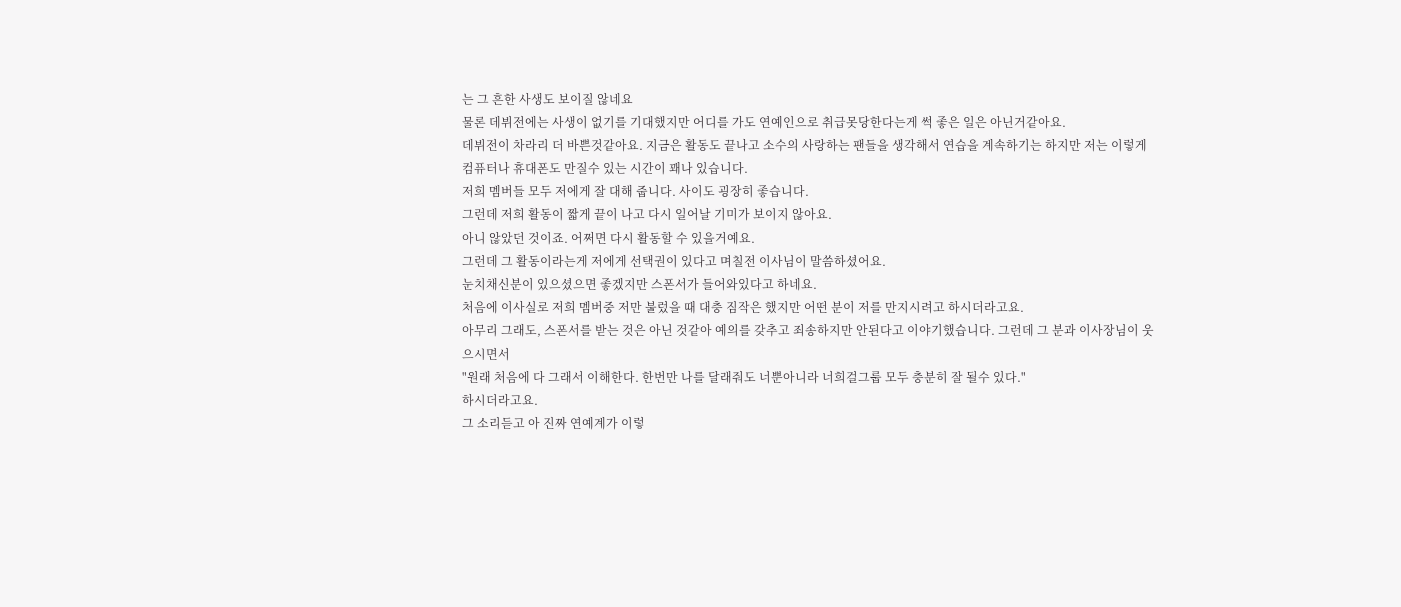는 그 흔한 사생도 보이질 않네요
물론 데뷔전에는 사생이 없기를 기대했지만 어디를 가도 연예인으로 취급못당한다는게 썩 좋은 일은 아닌거같아요.
데뷔전이 차라리 더 바쁜것같아요. 지금은 활동도 끝나고 소수의 사랑하는 팬들을 생각해서 연습을 계속하기는 하지만 저는 이렇게 컴퓨터나 휴대폰도 만질수 있는 시간이 꽤나 있습니다.
저희 멤버들 모두 저에게 잘 대해 줍니다. 사이도 굉장히 좋습니다.
그런데 저희 활동이 짧게 끝이 나고 다시 일어날 기미가 보이지 않아요.
아니 않았던 것이죠. 어쩌면 다시 활동할 수 있을거예요.
그런데 그 활동이라는게 저에게 선택권이 있다고 며칠전 이사님이 말씀하셨어요.
눈치채신분이 있으셨으면 좋겠지만 스폰서가 들어와있다고 하네요.
처음에 이사실로 저희 멤버중 저만 불렀을 때 대충 짐작은 했지만 어떤 분이 저를 만지시려고 하시더라고요.
아무리 그래도, 스폰서를 받는 것은 아닌 것같아 예의를 갖추고 죄송하지만 안된다고 이야기했습니다. 그런데 그 분과 이사장님이 웃으시면서
"원래 처음에 다 그래서 이해한다. 한번만 나를 달래줘도 너뿐아니라 너희걸그룹 모두 충분히 잘 될수 있다."
하시더라고요.
그 소리듣고 아 진짜 연예계가 이렇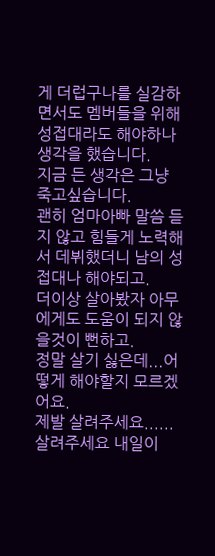게 더럽구나를 실감하면서도 멤버들을 위해 성접대라도 해야하나 생각을 했습니다.
지금 든 생각은 그냥 죽고싶습니다.
괜히 엄마아빠 말씀 듣지 않고 힘들게 노력해서 데뷔했더니 남의 성접대나 해야되고.
더이상 살아봤자 아무에게도 도움이 되지 않을것이 뻔하고.
정말 살기 싫은데...어떻게 해야할지 모르겠어요.
제발 살려주세요......
살려주세요 내일이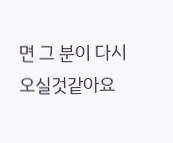면 그 분이 다시 오실것같아요